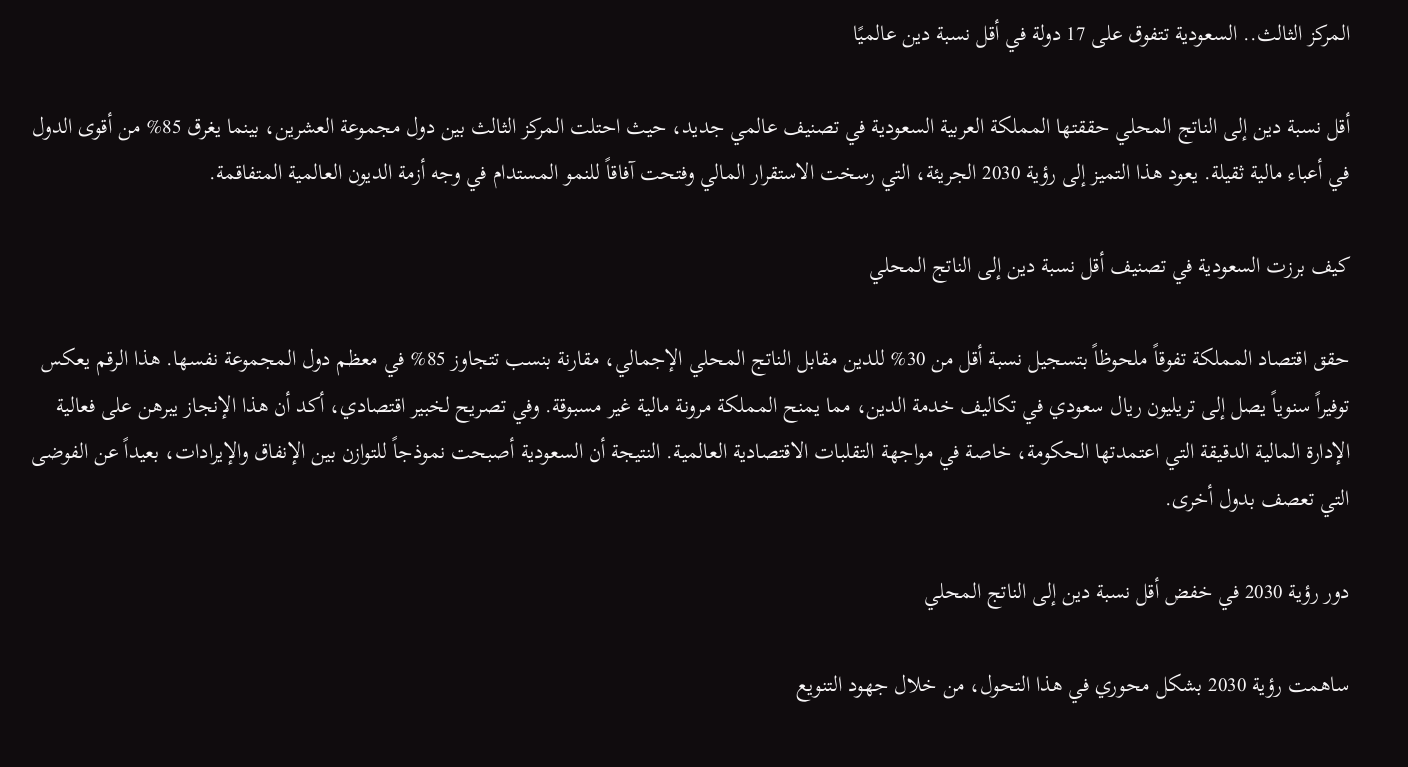المركز الثالث.. السعودية تتفوق على 17 دولة في أقل نسبة دين عالميًا

أقل نسبة دين إلى الناتج المحلي حققتها المملكة العربية السعودية في تصنيف عالمي جديد، حيث احتلت المركز الثالث بين دول مجموعة العشرين، بينما يغرق 85% من أقوى الدول في أعباء مالية ثقيلة. يعود هذا التميز إلى رؤية 2030 الجريئة، التي رسخت الاستقرار المالي وفتحت آفاقاً للنمو المستدام في وجه أزمة الديون العالمية المتفاقمة.

كيف برزت السعودية في تصنيف أقل نسبة دين إلى الناتج المحلي

حقق اقتصاد المملكة تفوقاً ملحوظاً بتسجيل نسبة أقل من 30% للدين مقابل الناتج المحلي الإجمالي، مقارنة بنسب تتجاوز 85% في معظم دول المجموعة نفسها. هذا الرقم يعكس توفيراً سنوياً يصل إلى تريليون ريال سعودي في تكاليف خدمة الدين، مما يمنح المملكة مرونة مالية غير مسبوقة. وفي تصريح لخبير اقتصادي، أكد أن هذا الإنجاز يبرهن على فعالية الإدارة المالية الدقيقة التي اعتمدتها الحكومة، خاصة في مواجهة التقلبات الاقتصادية العالمية. النتيجة أن السعودية أصبحت نموذجاً للتوازن بين الإنفاق والإيرادات، بعيداً عن الفوضى التي تعصف بدول أخرى.

دور رؤية 2030 في خفض أقل نسبة دين إلى الناتج المحلي

ساهمت رؤية 2030 بشكل محوري في هذا التحول، من خلال جهود التنويع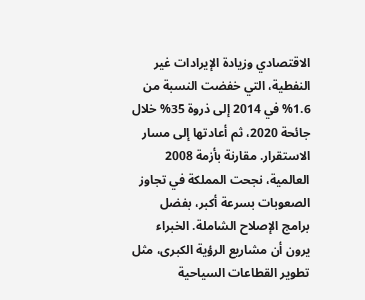الاقتصادي وزيادة الإيرادات غير النفطية، التي خفضت النسبة من 1.6% في 2014 إلى ذروة 35% خلال جائحة 2020، ثم أعادتها إلى مسار الاستقرار. مقارنة بأزمة 2008 العالمية، نجحت المملكة في تجاوز الصعوبات بسرعة أكبر، بفضل برامج الإصلاح الشاملة. الخبراء يرون أن مشاريع الرؤية الكبرى، مثل تطوير القطاعات السياحية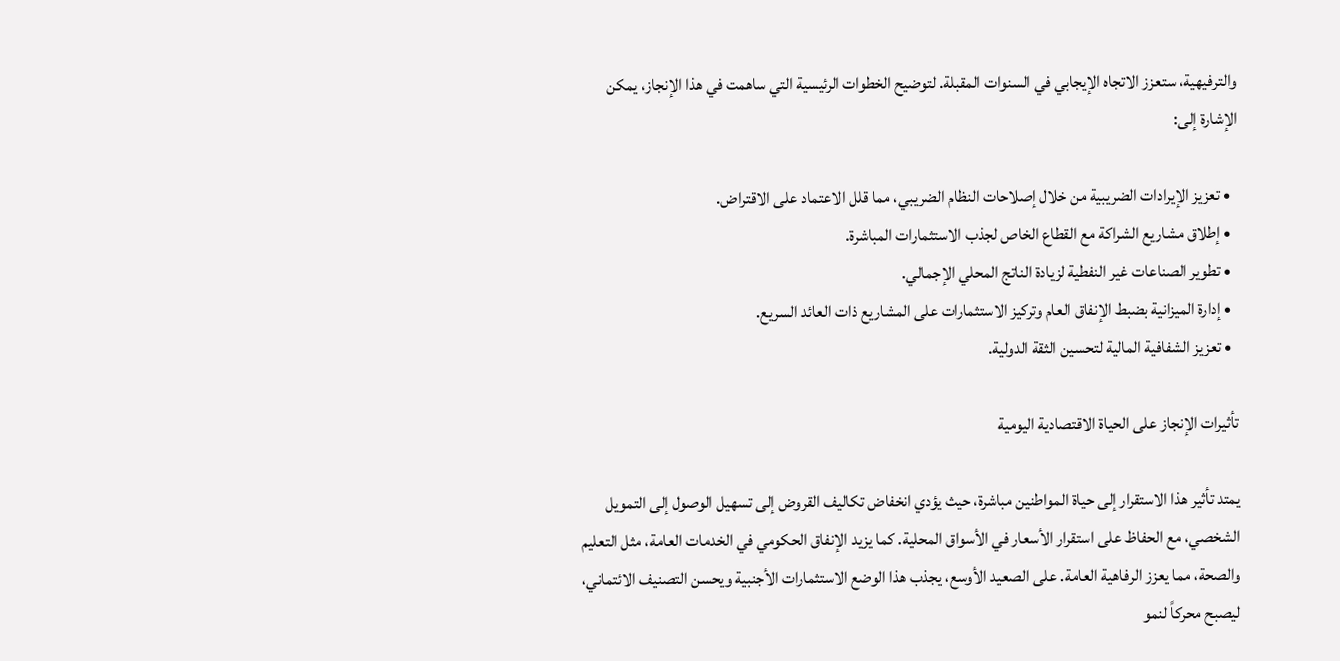والترفيهية، ستعزز الاتجاه الإيجابي في السنوات المقبلة. لتوضيح الخطوات الرئيسية التي ساهمت في هذا الإنجاز، يمكن الإشارة إلى:

  • تعزيز الإيرادات الضريبية من خلال إصلاحات النظام الضريبي، مما قلل الاعتماد على الاقتراض.
  • إطلاق مشاريع الشراكة مع القطاع الخاص لجذب الاستثمارات المباشرة.
  • تطوير الصناعات غير النفطية لزيادة الناتج المحلي الإجمالي.
  • إدارة الميزانية بضبط الإنفاق العام وتركيز الاستثمارات على المشاريع ذات العائد السريع.
  • تعزيز الشفافية المالية لتحسين الثقة الدولية.

تأثيرات الإنجاز على الحياة الاقتصادية اليومية

يمتد تأثير هذا الاستقرار إلى حياة المواطنين مباشرة، حيث يؤدي انخفاض تكاليف القروض إلى تسهيل الوصول إلى التمويل الشخصي، مع الحفاظ على استقرار الأسعار في الأسواق المحلية. كما يزيد الإنفاق الحكومي في الخدمات العامة، مثل التعليم والصحة، مما يعزز الرفاهية العامة. على الصعيد الأوسع، يجذب هذا الوضع الاستثمارات الأجنبية ويحسن التصنيف الائتماني، ليصبح محركاً لنمو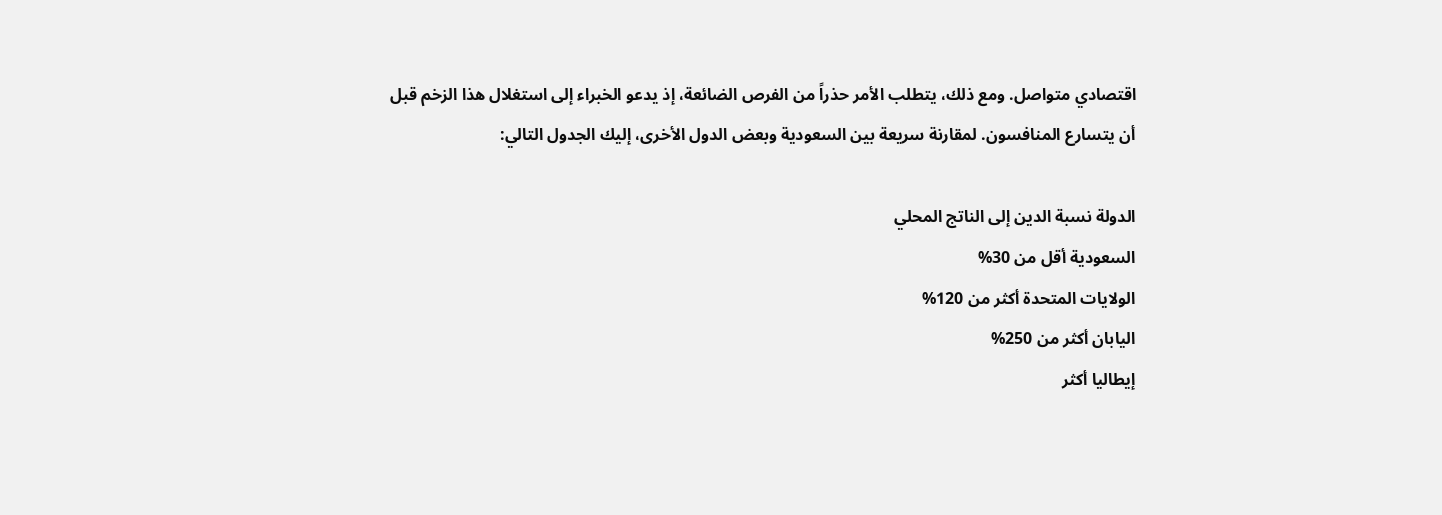اقتصادي متواصل. ومع ذلك، يتطلب الأمر حذراً من الفرص الضائعة، إذ يدعو الخبراء إلى استغلال هذا الزخم قبل أن يتسارع المنافسون. لمقارنة سريعة بين السعودية وبعض الدول الأخرى، إليك الجدول التالي:

الدولة نسبة الدين إلى الناتج المحلي
السعودية أقل من 30%
الولايات المتحدة أكثر من 120%
اليابان أكثر من 250%
إيطاليا أكثر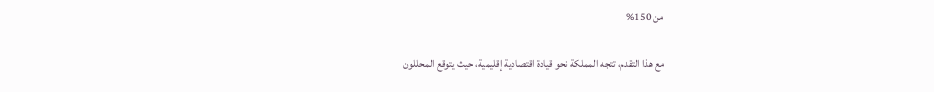من 150%

مع هذا التقدم، تتجه المملكة نحو قيادة اقتصادية إقليمية، حيث يتوقع المحللون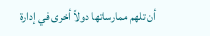أن تلهم ممارساتها دولاً أخرى في إدارة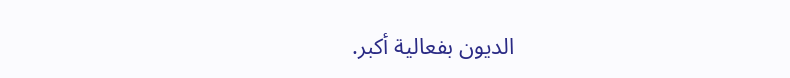الديون بفعالية أكبر.